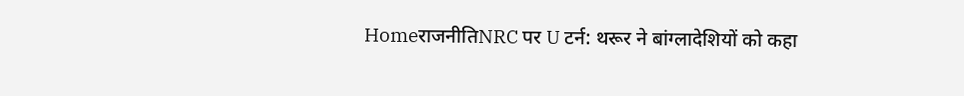HomeराजनीतिNRC पर U टर्न: थरूर ने बांग्लादेशियों को कहा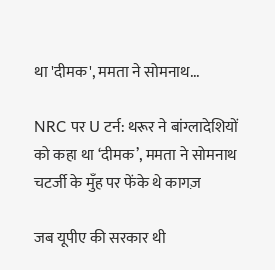था 'दीमक', ममता ने सोमनाथ...

NRC पर U टर्न: थरूर ने बांग्लादेशियों को कहा था ‘दीमक’, ममता ने सोमनाथ चटर्जी के मुँह पर फेंके थे कागज़

जब यूपीए की सरकार थी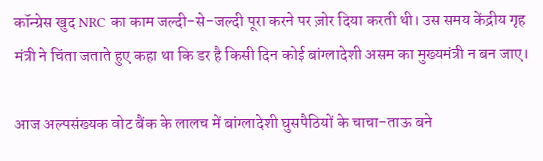कॉन्ग्रेस खुद NRC का काम जल्दी-से-जल्दी पूरा करने पर ज़ोर दिया करती थी। उस समय केंद्रीय गृह मंत्री ने चिंता जताते हुए कहा था कि डर है किसी दिन कोई बांग्लादेशी असम का मुख्यमंत्री न बन जाए।

आज अल्पसंख्यक वोट बैंक के लालच में बांग्लादेशी घुसपैठियों के चाचा-ताऊ बने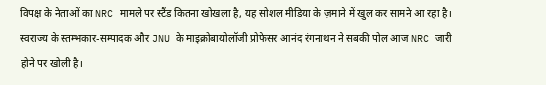विपक्ष के नेताओं का NRC मामले पर स्टैंड कितना खोखला है, यह सोशल मीडिया के ज़माने में खुल कर सामने आ रहा है। स्वराज्य के स्तम्भकार-सम्पादक और JNU के माइक्रोबायोलॉजी प्रोफेसर आनंद रंगनाथन ने सबकी पोल आज NRC जारी होने पर खोली है।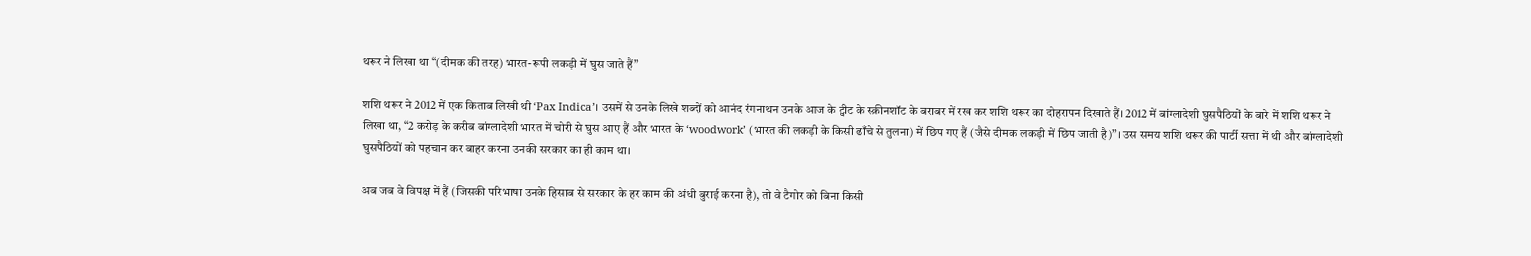थरूर ने लिखा था “(दीमक की तरह) भारत-रूपी लकड़ी में घुस जाते हैं”

शशि थरूर ने 2012 में एक किताब लिखी थी ‘Pax Indica’। उसमें से उनके लिखे शब्दों को आनंद रंगनाथन उनके आज के ट्वीट के स्क्रीनशॉट के बराबर में रख कर शशि थरूर का दोहरापन दिखाते हैं। 2012 में बांग्लादेशी घुसपैठियों के बारे में शशि थरूर ने लिखा था, “2 करोड़ के करीब बांग्लादेशी भारत में चोरी से घुस आए हैं और भारत के ‘woodwork’ (भारत की लकड़ी के किसी ढाँचे से तुलना) में छिप गए हैं (जैसे दीमक लकड़ी में छिप जाती है)”। उस समय शशि थरूर की पार्टी सत्ता में थी और बांग्लादेशी घुसपैठियों को पहचान कर बाहर करना उनकी सरकार का ही काम था।

अब जब वे विपक्ष में हैं (जिसकी परिभाषा उनके हिसाब से सरकार के हर काम की अंधी बुराई करना है), तो वे टैगोर को बिना किसी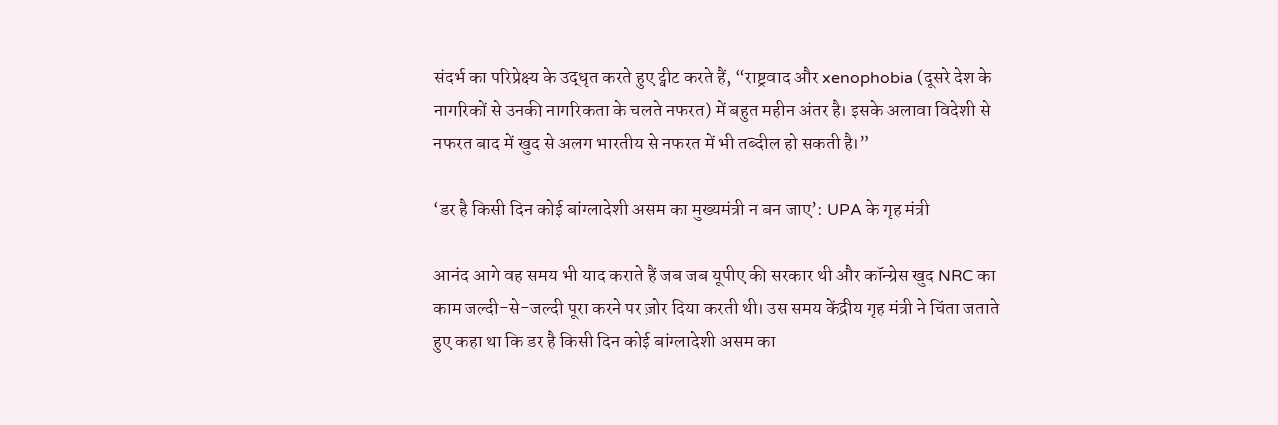संदर्भ का परिप्रेक्ष्य के उद्धृत करते हुए ट्वीट करते हैं, “राष्ट्रवाद और xenophobia (दूसरे देश के नागरिकों से उनकी नागरिकता के चलते नफरत) में बहुत महीन अंतर है। इसके अलावा विदेशी से नफरत बाद में खुद से अलग भारतीय से नफरत में भी तब्दील हो सकती है।”

‘डर है किसी दिन कोई बांग्लादेशी असम का मुख्यमंत्री न बन जाए’: UPA के गृह मंत्री

आनंद आगे वह समय भी याद कराते हैं जब जब यूपीए की सरकार थी और कॉन्ग्रेस खुद NRC का काम जल्दी-से-जल्दी पूरा करने पर ज़ोर दिया करती थी। उस समय केंद्रीय गृह मंत्री ने चिंता जताते हुए कहा था कि डर है किसी दिन कोई बांग्लादेशी असम का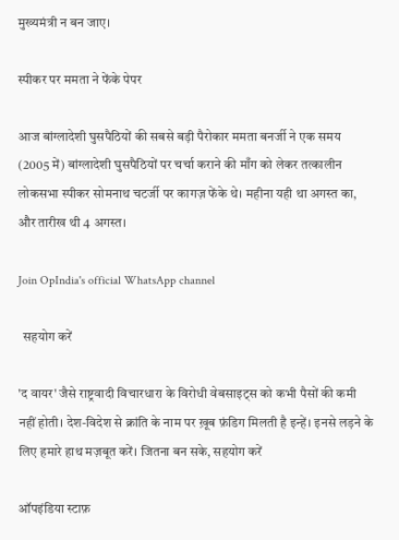मुख्यमंत्री न बन जाए।

स्पीकर पर ममता ने फेंके पेपर

आज बांग्लादेशी घुसपैठियों की सबसे बड़ी पैरोकार ममता बनर्जी ने एक समय (2005 में) बांग्लादेशी घुसपैठियों पर चर्चा कराने की माँग को लेकर तत्कालीन लोकसभा स्पीकर सोमनाथ चटर्जी पर कागज़ फेंके थे। महीना यही था अगस्त का, और तारीख थी 4 अगस्त।

Join OpIndia's official WhatsApp channel

  सहयोग करें

'द वायर' जैसे राष्ट्रवादी विचारधारा के विरोधी वेबसाइट्स को कभी पैसों की कमी नहीं होती। देश-विदेश से क्रांति के नाम पर ख़ूब फ़ंडिग मिलती है इन्हें। इनसे लड़ने के लिए हमारे हाथ मज़बूत करें। जितना बन सके, सहयोग करें

ऑपइंडिया स्टाफ़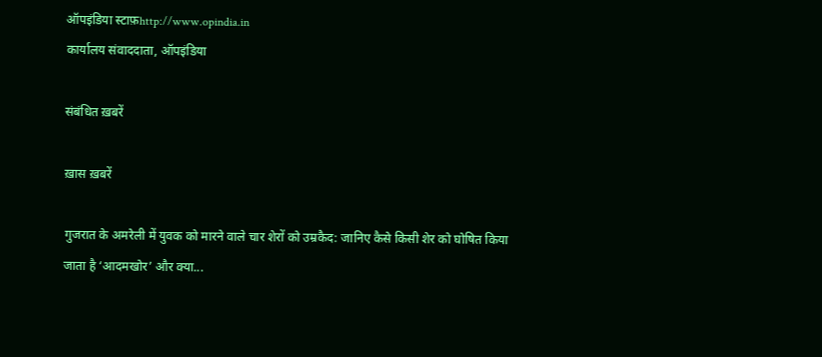ऑपइंडिया स्टाफ़http://www.opindia.in
कार्यालय संवाददाता, ऑपइंडिया

संबंधित ख़बरें

ख़ास ख़बरें

गुजरात के अमरेली में युवक को मारने वाले चार शेरों को उम्रकैद: जानिए कैसे किसी शेर को घोषित किया जाता है ‘आदमखोर’ और क्या...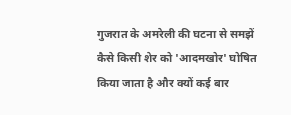गुजरात के अमरेली की घटना से समझें कैसे किसी शेर को 'आदमखोर' घोषित किया जाता है और क्यों कई बार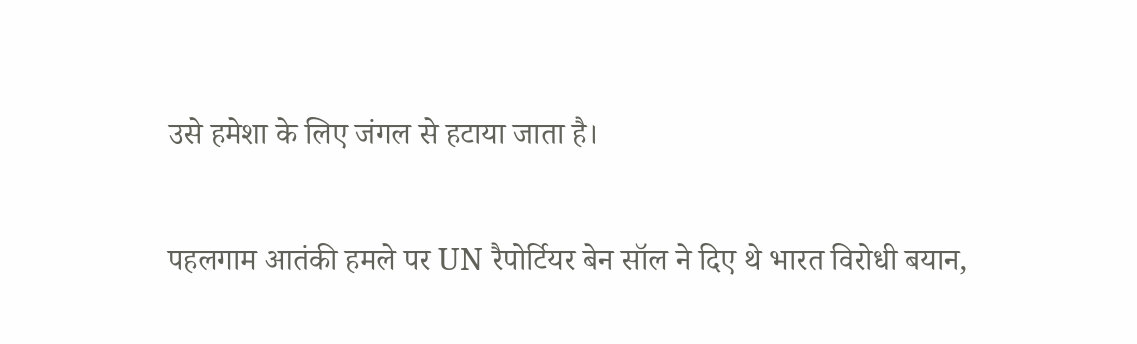उसे हमेशा के लिए जंगल से हटाया जाता है।

पहलगाम आतंकी हमले पर UN रैपोर्टियर बेन सॉल ने दिए थे भारत विरोधी बयान,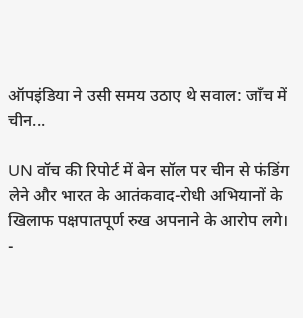ऑपइंडिया ने उसी समय उठाए थे सवाल: जाँच में चीन...

UN वॉच की रिपोर्ट में बेन सॉल पर चीन से फंडिंग लेने और भारत के आतंकवाद-रोधी अभियानों के खिलाफ पक्षपातपूर्ण रुख अपनाने के आरोप लगे।
-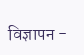विज्ञापन -